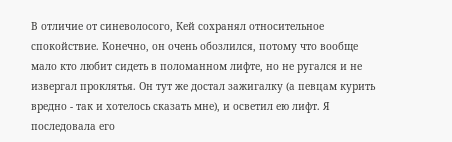В отличие от синеволосого, Кей сохранял относительное спокойствие. Конечно, он очень обозлился, потому что вообще мало кто любит сидеть в поломанном лифте, но не ругался и не извергал проклятья. Он тут же достал зажигалку (а певцам курить вредно - так и хотелось сказать мне), и осветил ею лифт. Я последовала его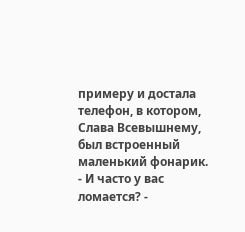примеру и достала телефон, в котором, Слава Всевышнему, был встроенный маленький фонарик.
- И часто у вас ломается? -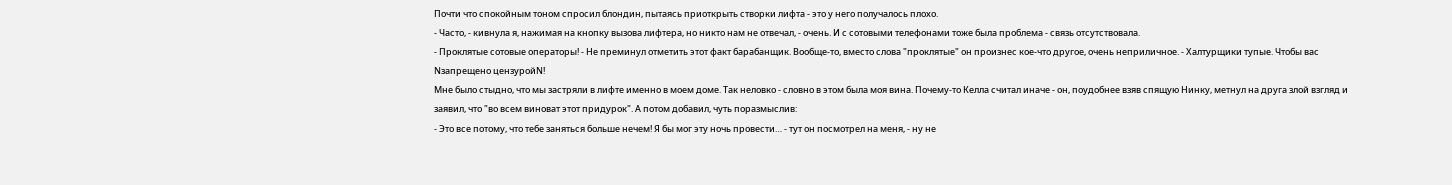Почти что спокойным тоном спросил блондин, пытаясь приоткрыть створки лифта - это у него получалось плохо.
- Часто, - кивнула я, нажимая на кнопку вызова лифтера, но никто нам не отвечал, - очень. И с сотовыми телефонами тоже была проблема - связь отсутствовала.
- Проклятые сотовые операторы! - Не преминул отметить этот факт барабанщик. Вообще-то, вместо слова "проклятые" он произнес кое-что другое, очень неприличное. - Халтурщики тупые. Чтобы вас Nзапрещено цензуройN!
Мне было стыдно, что мы застряли в лифте именно в моем доме. Так неловко - словно в этом была моя вина. Почему-то Келла считал иначе - он, поудобнее взяв спящую Нинку, метнул на друга злой взгляд и заявил, что "во всем виноват этот придурок". А потом добавил, чуть поразмыслив:
- Это все потому, что тебе заняться больше нечем! Я бы мог эту ночь провести… - тут он посмотрел на меня, - ну не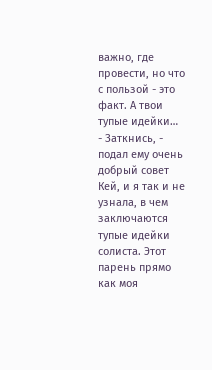важно, где провести, но что с пользой - это факт. А твои тупые идейки…
- Заткнись, - подал ему очень добрый совет Кей, и я так и не узнала, в чем заключаются тупые идейки солиста. Этот парень прямо как моя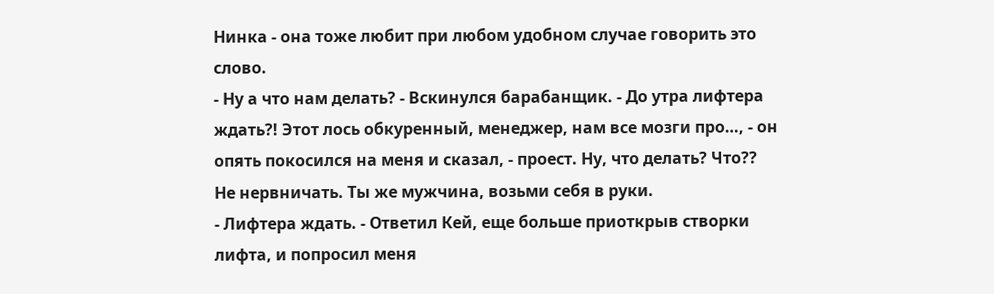Нинка - она тоже любит при любом удобном случае говорить это слово.
- Ну а что нам делать? - Вскинулся барабанщик. - До утра лифтера ждать?! Этот лось обкуренный, менеджер, нам все мозги про…, - он опять покосился на меня и сказал, - проест. Ну, что делать? Что??
Не нервничать. Ты же мужчина, возьми себя в руки.
- Лифтера ждать. - Ответил Кей, еще больше приоткрыв створки лифта, и попросил меня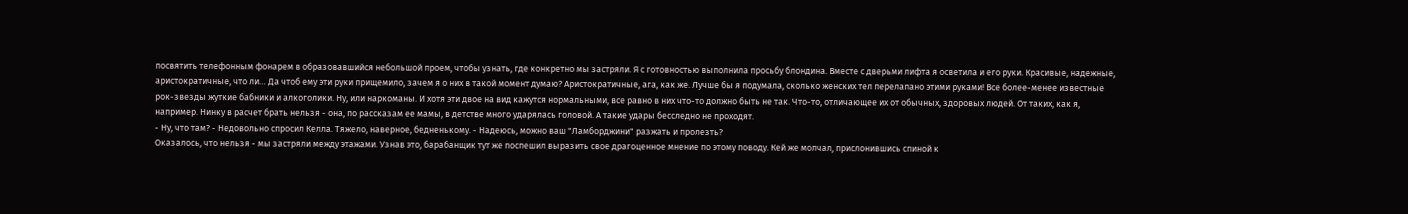посвятить телефонным фонарем в образовавшийся небольшой проем, чтобы узнать, где конкретно мы застряли. Я с готовностью выполнила просьбу блондина. Вместе с дверьми лифта я осветила и его руки. Красивые, надежные, аристократичные, что ли… Да чтоб ему эти руки прищемило, зачем я о них в такой момент думаю? Аристократичные, ага, как же. Лучше бы я подумала, сколько женских тел перелапано этими руками! Все более-менее известные рок-звезды жуткие бабники и алкоголики. Ну, или наркоманы. И хотя эти двое на вид кажутся нормальными, все равно в них что-то должно быть не так. Что-то, отличающее их от обычных, здоровых людей. От таких, как я, например. Нинку в расчет брать нельзя - она, по рассказам ее мамы, в детстве много ударялась головой. А такие удары бесследно не проходят.
- Ну, что там? - Недовольно спросил Келла. Тяжело, наверное, бедненькому. - Надеюсь, можно ваш "Ламборджини" разжать и пролезть?
Оказалось, что нельзя - мы застряли между этажами. Узнав это, барабанщик тут же поспешил выразить свое драгоценное мнение по этому поводу. Кей же молчал, прислонившись спиной к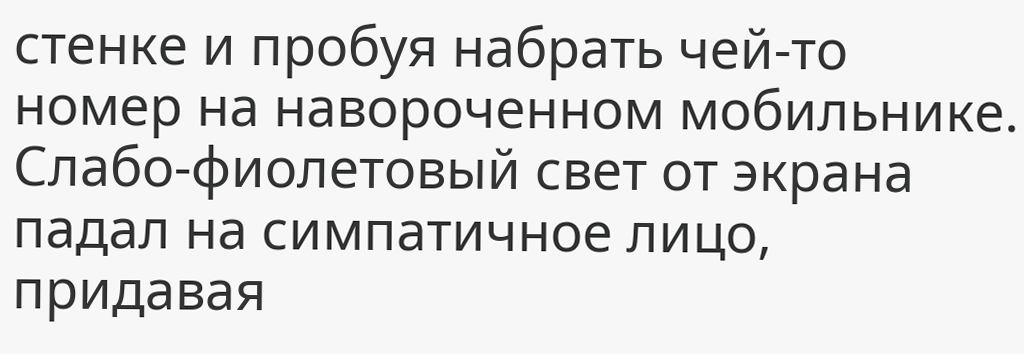стенке и пробуя набрать чей-то номер на навороченном мобильнике. Слабо-фиолетовый свет от экрана падал на симпатичное лицо, придавая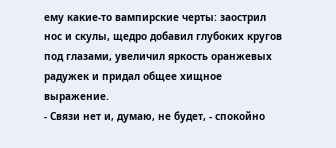ему какие-то вампирские черты: заострил нос и скулы, щедро добавил глубоких кругов под глазами, увеличил яркость оранжевых радужек и придал общее хищное выражение.
- Связи нет и, думаю, не будет, - спокойно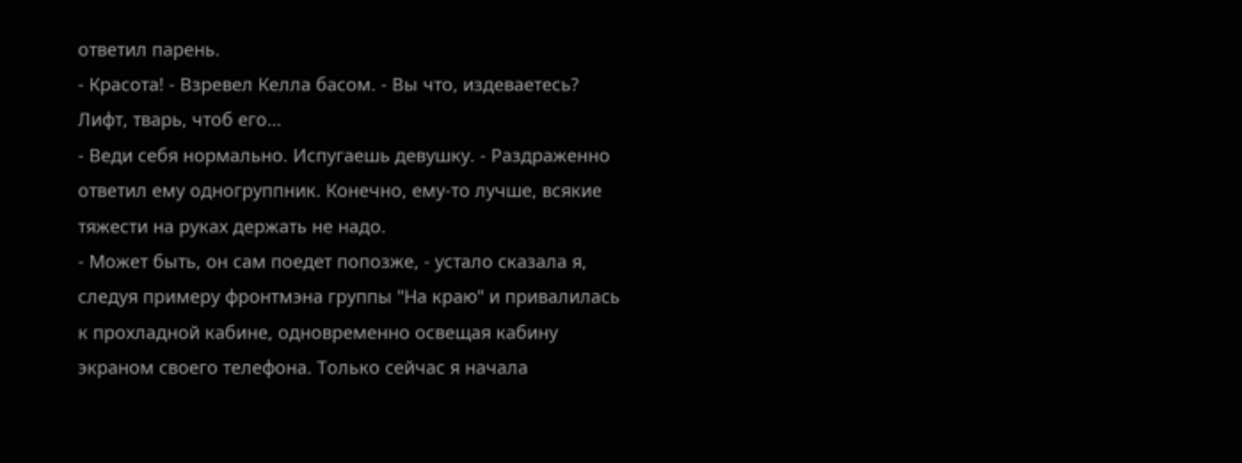ответил парень.
- Красота! - Взревел Келла басом. - Вы что, издеваетесь? Лифт, тварь, чтоб его…
- Веди себя нормально. Испугаешь девушку. - Раздраженно ответил ему одногруппник. Конечно, ему-то лучше, всякие тяжести на руках держать не надо.
- Может быть, он сам поедет попозже, - устало сказала я, следуя примеру фронтмэна группы "На краю" и привалилась к прохладной кабине, одновременно освещая кабину экраном своего телефона. Только сейчас я начала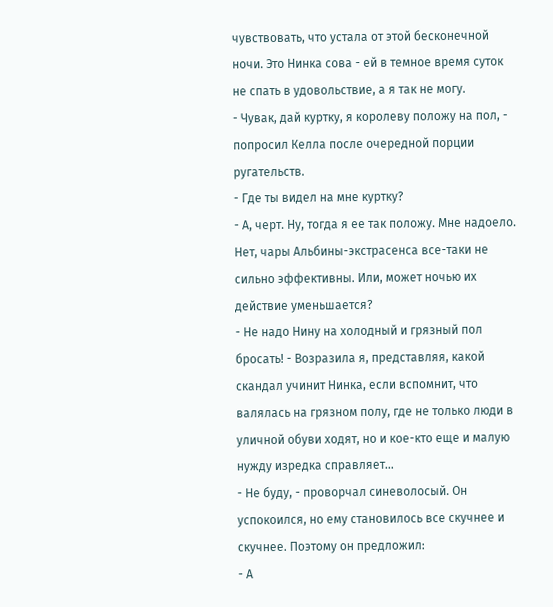чувствовать, что устала от этой бесконечной ночи. Это Нинка сова - ей в темное время суток не спать в удовольствие, а я так не могу.
- Чувак, дай куртку, я королеву положу на пол, - попросил Келла после очередной порции ругательств.
- Где ты видел на мне куртку?
- А, черт. Ну, тогда я ее так положу. Мне надоело.
Нет, чары Альбины-экстрасенса все-таки не сильно эффективны. Или, может ночью их действие уменьшается?
- Не надо Нину на холодный и грязный пол бросать! - Возразила я, представляя, какой скандал учинит Нинка, если вспомнит, что валялась на грязном полу, где не только люди в уличной обуви ходят, но и кое-кто еще и малую нужду изредка справляет…
- Не буду, - проворчал синеволосый. Он успокоился, но ему становилось все скучнее и скучнее. Поэтому он предложил:
- А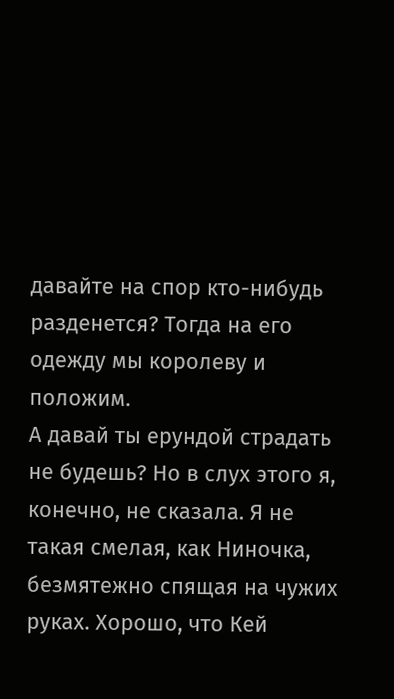давайте на спор кто-нибудь разденется? Тогда на его одежду мы королеву и положим.
А давай ты ерундой страдать не будешь? Но в слух этого я, конечно, не сказала. Я не такая смелая, как Ниночка, безмятежно спящая на чужих руках. Хорошо, что Кей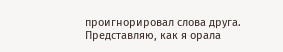проигнорировал слова друга. Представляю, как я орала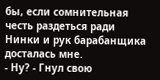бы, если сомнительная честь раздеться ради Нинки и рук барабанщика досталась мне.
- Ну? - Гнул свою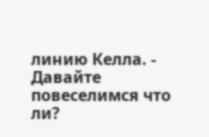линию Келла. - Давайте повеселимся что ли?